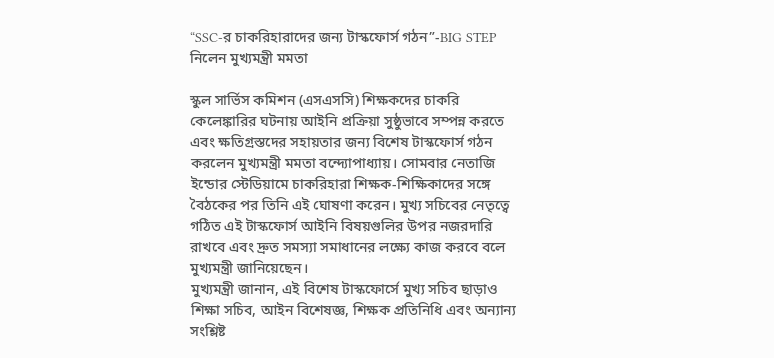“SSC-র চাকরিহারাদের জন্য টাস্কফোর্স গঠন”-BIG STEP নিলেন মুখ্যমন্ত্রী মমতা

স্কুল সার্ভিস কমিশন (এসএসসি) শিক্ষকদের চাকরি কেলেঙ্কারির ঘটনায় আইনি প্রক্রিয়া সুষ্ঠুভাবে সম্পন্ন করতে এবং ক্ষতিগ্রস্তদের সহায়তার জন্য বিশেষ টাস্কফোর্স গঠন করলেন মুখ্যমন্ত্রী মমতা বন্দ্যোপাধ্যায়। সোমবার নেতাজি ইন্ডোর স্টেডিয়ামে চাকরিহারা শিক্ষক-শিক্ষিকাদের সঙ্গে বৈঠকের পর তিনি এই ঘোষণা করেন। মুখ্য সচিবের নেতৃত্বে গঠিত এই টাস্কফোর্স আইনি বিষয়গুলির উপর নজরদারি রাখবে এবং দ্রুত সমস্যা সমাধানের লক্ষ্যে কাজ করবে বলে মুখ্যমন্ত্রী জানিয়েছেন।
মুখ্যমন্ত্রী জানান, এই বিশেষ টাস্কফোর্সে মুখ্য সচিব ছাড়াও শিক্ষা সচিব, আইন বিশেষজ্ঞ, শিক্ষক প্রতিনিধি এবং অন্যান্য সংশ্লিষ্ট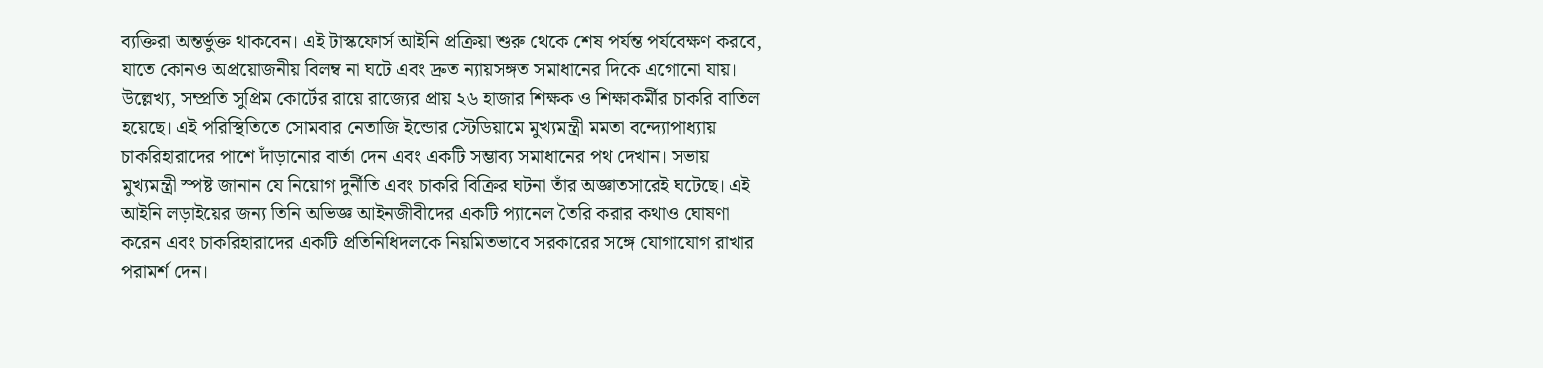ব্যক্তিরা অন্তর্ভুক্ত থাকবেন। এই টাস্কফোর্স আইনি প্রক্রিয়া শুরু থেকে শেষ পর্যন্ত পর্যবেক্ষণ করবে, যাতে কোনও অপ্রয়োজনীয় বিলম্ব না ঘটে এবং দ্রুত ন্যায়সঙ্গত সমাধানের দিকে এগোনো যায়।
উল্লেখ্য, সম্প্রতি সুপ্রিম কোর্টের রায়ে রাজ্যের প্রায় ২৬ হাজার শিক্ষক ও শিক্ষাকর্মীর চাকরি বাতিল হয়েছে। এই পরিস্থিতিতে সোমবার নেতাজি ইন্ডোর স্টেডিয়ামে মুখ্যমন্ত্রী মমতা বন্দ্যোপাধ্যায় চাকরিহারাদের পাশে দাঁড়ানোর বার্তা দেন এবং একটি সম্ভাব্য সমাধানের পথ দেখান। সভায় মুখ্যমন্ত্রী স্পষ্ট জানান যে নিয়োগ দুর্নীতি এবং চাকরি বিক্রির ঘটনা তাঁর অজ্ঞাতসারেই ঘটেছে। এই আইনি লড়াইয়ের জন্য তিনি অভিজ্ঞ আইনজীবীদের একটি প্যানেল তৈরি করার কথাও ঘোষণা করেন এবং চাকরিহারাদের একটি প্রতিনিধিদলকে নিয়মিতভাবে সরকারের সঙ্গে যোগাযোগ রাখার পরামর্শ দেন।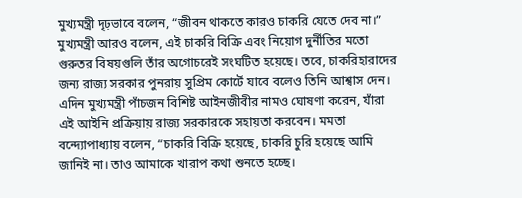মুখ্যমন্ত্রী দৃঢ়ভাবে বলেন, “জীবন থাকতে কারও চাকরি যেতে দেব না।”
মুখ্যমন্ত্রী আরও বলেন, এই চাকরি বিক্রি এবং নিয়োগ দুর্নীতির মতো গুরুতর বিষয়গুলি তাঁর অগোচরেই সংঘটিত হয়েছে। তবে, চাকরিহারাদের জন্য রাজ্য সরকার পুনরায় সুপ্রিম কোর্টে যাবে বলেও তিনি আশ্বাস দেন। এদিন মুখ্যমন্ত্রী পাঁচজন বিশিষ্ট আইনজীবীর নামও ঘোষণা করেন, যাঁরা এই আইনি প্রক্রিয়ায় রাজ্য সরকারকে সহায়তা করবেন। মমতা বন্দ্যোপাধ্যায় বলেন, “চাকরি বিক্রি হয়েছে, চাকরি চুরি হয়েছে আমি জানিই না। তাও আমাকে খারাপ কথা শুনতে হচ্ছে।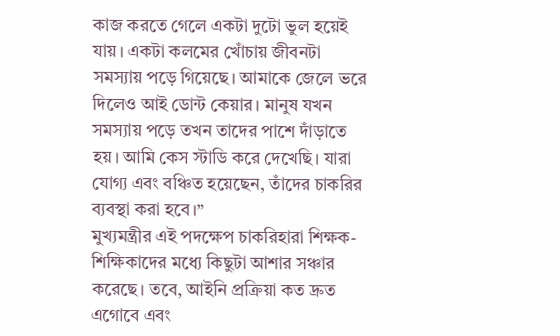কাজ করতে গেলে একটা দুটো ভুল হয়েই যায়। একটা কলমের খোঁচায় জীবনটা সমস্যায় পড়ে গিয়েছে। আমাকে জেলে ভরে দিলেও আই ডোন্ট কেয়ার। মানুষ যখন সমস্যায় পড়ে তখন তাদের পাশে দাঁড়াতে হয়। আমি কেস স্টাডি করে দেখেছি। যারা যোগ্য এবং বঞ্চিত হয়েছেন, তাঁদের চাকরির ব্যবস্থা করা হবে।”
মুখ্যমন্ত্রীর এই পদক্ষেপ চাকরিহারা শিক্ষক-শিক্ষিকাদের মধ্যে কিছুটা আশার সঞ্চার করেছে। তবে, আইনি প্রক্রিয়া কত দ্রুত এগোবে এবং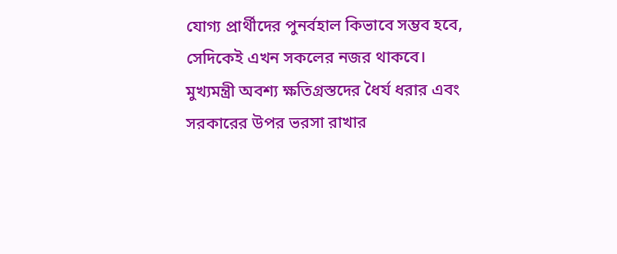যোগ্য প্রার্থীদের পুনর্বহাল কিভাবে সম্ভব হবে, সেদিকেই এখন সকলের নজর থাকবে। মুখ্যমন্ত্রী অবশ্য ক্ষতিগ্রস্তদের ধৈর্য ধরার এবং সরকারের উপর ভরসা রাখার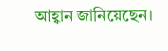আহ্বান জানিয়েছেন।